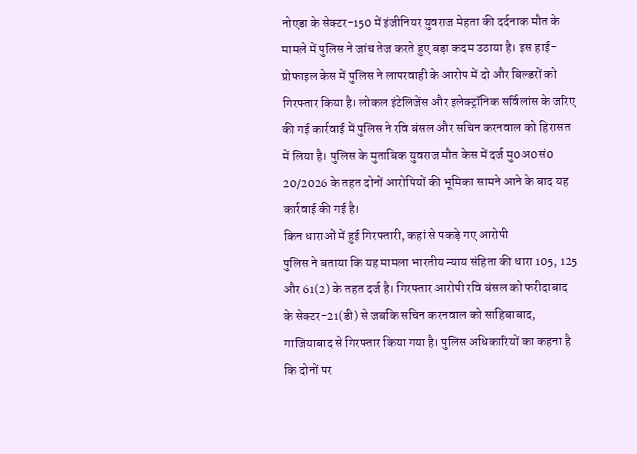नोएडा के सेक्टर-150 में इंजीनियर युवराज मेहता की दर्दनाक मौत के मामले में पुलिस ने जांच तेज करते हुए बड़ा कदम उठाया है। इस हाई-प्रोफाइल केस में पुलिस ने लापरवाही के आरोप में दो और बिल्डरों को गिरफ्तार किया है। लोकल इंटेलिजेंस और इलेक्ट्रॉनिक सर्विलांस के जरिए की गई कार्रवाई में पुलिस ने रवि बंसल और सचिन करनवाल को हिरासत में लिया है। पुलिस के मुताबिक युवराज मौत केस में दर्ज मु0अ0सं0 20/2026 के तहत दोनों आरोपियों की भूमिका सामने आने के बाद यह कार्रवाई की गई है।
किन धाराओं में हुई गिरफ्तारी, कहां से पकड़े गए आरोपी
पुलिस ने बताया कि यह मामला भारतीय न्याय संहिता की धारा 105, 125 और 61(2) के तहत दर्ज है। गिरफ्तार आरोपी रवि बंसल को फरीदाबाद के सेक्टर-21(डी) से जबकि सचिन करनवाल को साहिबाबाद, गाजियाबाद से गिरफ्तार किया गया है। पुलिस अधिकारियों का कहना है कि दोनों पर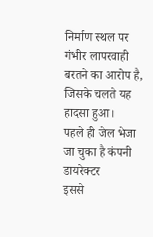निर्माण स्थल पर गंभीर लापरवाही बरतने का आरोप है, जिसके चलते यह हादसा हुआ।
पहले ही जेल भेजा जा चुका है कंपनी डायरेक्टर
इससे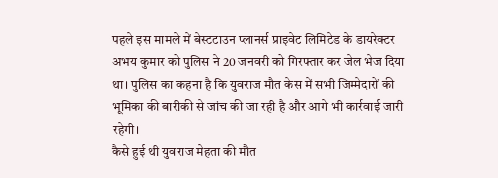पहले इस मामले में बेस्टटाउन प्लानर्स प्राइवेट लिमिटेड के डायरेक्टर अभय कुमार को पुलिस ने 20 जनवरी को गिरफ्तार कर जेल भेज दिया था। पुलिस का कहना है कि युवराज मौत केस में सभी जिम्मेदारों की भूमिका की बारीकी से जांच की जा रही है और आगे भी कार्रवाई जारी रहेगी।
कैसे हुई थी युवराज मेहता की मौत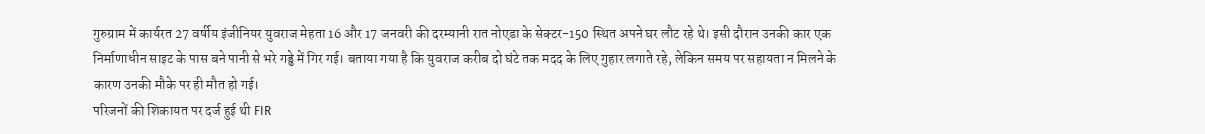गुरुग्राम में कार्यरत 27 वर्षीय इंजीनियर युवराज मेहता 16 और 17 जनवरी की दरम्यानी रात नोएडा के सेक्टर-150 स्थित अपने घर लौट रहे थे। इसी दौरान उनकी कार एक निर्माणाधीन साइट के पास बने पानी से भरे गड्ढे में गिर गई। बताया गया है कि युवराज करीब दो घंटे तक मदद के लिए गुहार लगाते रहे, लेकिन समय पर सहायता न मिलने के कारण उनकी मौके पर ही मौत हो गई।
परिजनों की शिकायत पर दर्ज हुई थी FIR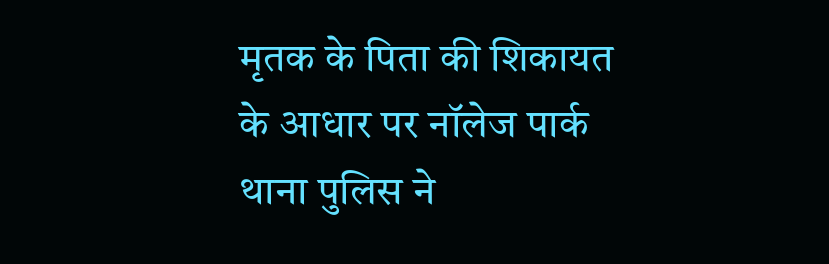मृतक के पिता की शिकायत के आधार पर नॉलेज पार्क थाना पुलिस ने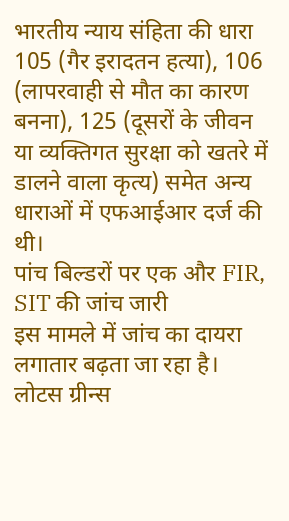भारतीय न्याय संहिता की धारा 105 (गैर इरादतन हत्या), 106 (लापरवाही से मौत का कारण बनना), 125 (दूसरों के जीवन या व्यक्तिगत सुरक्षा को खतरे में डालने वाला कृत्य) समेत अन्य धाराओं में एफआईआर दर्ज की थी।
पांच बिल्डरों पर एक और FIR, SIT की जांच जारी
इस मामले में जांच का दायरा लगातार बढ़ता जा रहा है। लोटस ग्रीन्स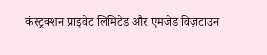कंस्ट्रक्शन प्राइवेट लिमिटेड और एमजेड विज़टाउन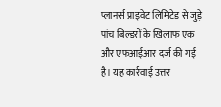प्लानर्स प्राइवेट लिमिटेड से जुड़े पांच बिल्डरों के खिलाफ एक और एफआईआर दर्ज की गई है। यह कार्रवाई उत्तर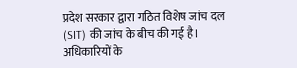प्रदेश सरकार द्वारा गठित विशेष जांच दल (SIT) की जांच के बीच की गई है। अधिकारियों के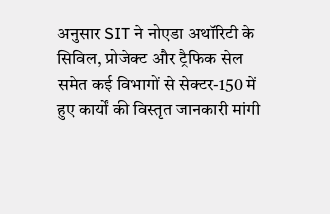अनुसार SIT ने नोएडा अथॉरिटी के सिविल, प्रोजेक्ट और ट्रैफिक सेल समेत कई विभागों से सेक्टर-150 में हुए कार्यों की विस्तृत जानकारी मांगी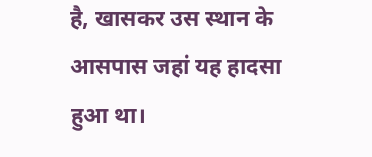है, खासकर उस स्थान के आसपास जहां यह हादसा हुआ था।